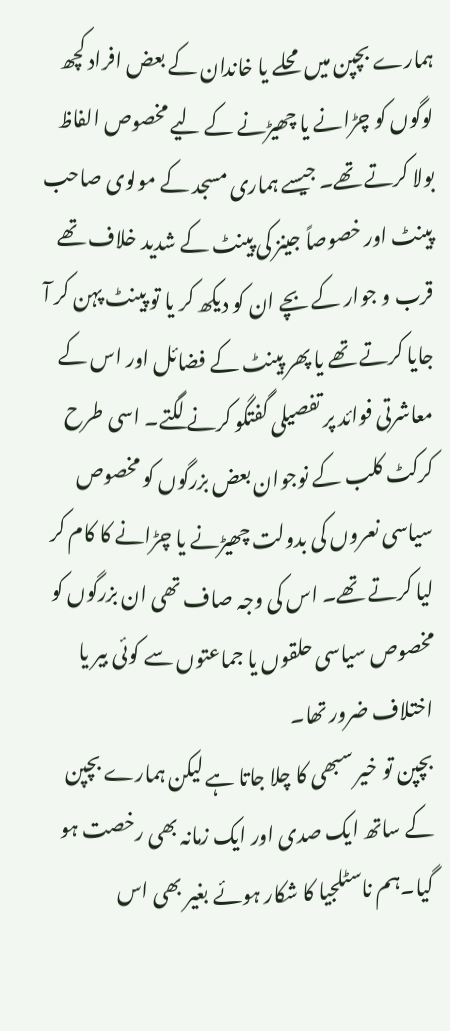ہمارے بچپن میں محلے یا خاندان کے بعض افراد کچھ لوگوں کو چڑانے یا چھیڑنے کے لیے مخصوص الفاظ بولا کرتے تھے۔ جیسے ہماری مسجد کے مولوی صاحب پینٹ اور خصوصاً جینز کی پینٹ کے شدید خلاف تھے قرب و جوار کے بچے ان کو دیکھ کر یا تو پینٹ پہن کر آ جایا کرتے تھے یا پھر پینٹ کے فضائل اور اس کے معاشرتی فوائد پر تفصیلی گفتگو کرنے لگتے۔ اسی طرح کرکٹ کلب کے نوجوان بعض بزرگوں کو مخصوص سیاسی نعروں کی بدولت چھیڑنے یا چڑانے کا کام کر لیا کرتے تھے۔ اس کی وجہ صاف تھی ان بزرگوں کو مخصوص سیاسی حلقوں یا جماعتوں سے کوئی بیر یا اختلاف ضرور تھا۔
بچپن تو خیر سبھی کا چلا جاتا ہے لیکن ہمارے بچپن کے ساتھ ایک صدی اور ایک زمانہ بھی رخصت ہو گیا۔ہم ناسٹلجیا کا شکار ہوئے بغیر بھی اس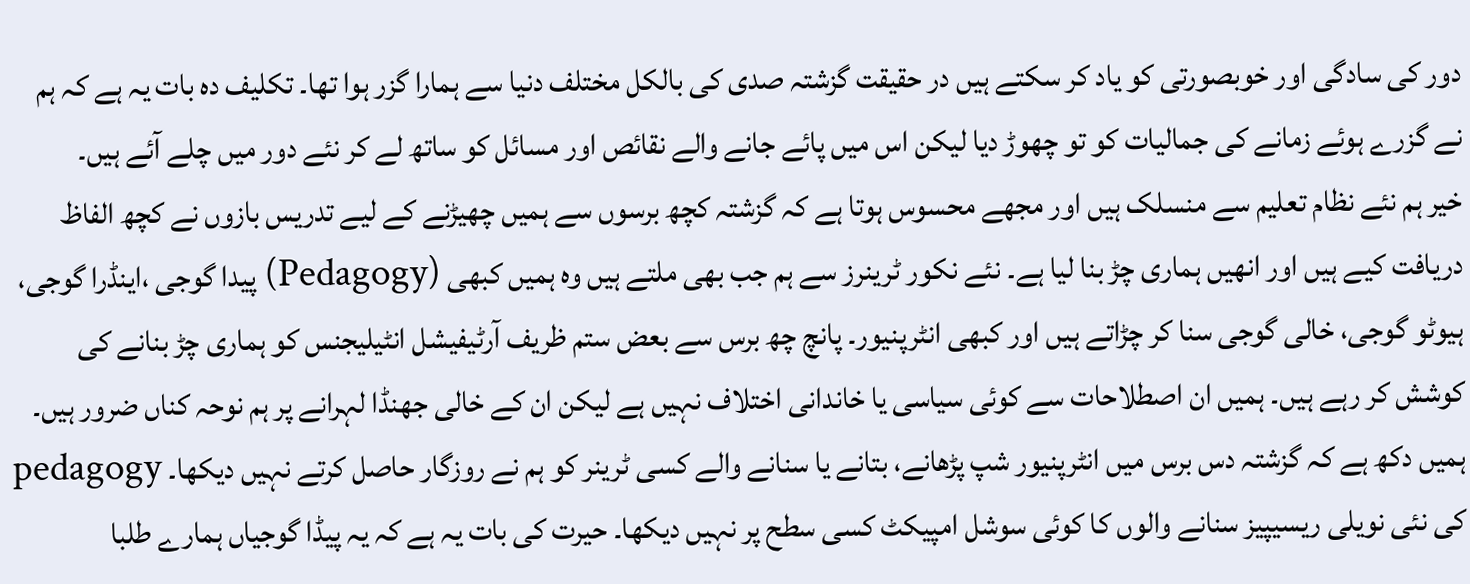دور کی سادگی اور خوبصورتی کو یاد کر سکتے ہیں در حقیقت گزشتہ صدی کی بالکل مختلف دنیا سے ہمارا گزر ہوا تھا۔ تکلیف دہ بات یہ ہے کہ ہم نے گزرے ہوئے زمانے کی جمالیات کو تو چھوڑ دیا لیکن اس میں پائے جانے والے نقائص اور مسائل کو ساتھ لے کر نئے دور میں چلے آئے ہیں۔
خیر ہم نئے نظام تعلیم سے منسلک ہیں اور مجھے محسوس ہوتا ہے کہ گزشتہ کچھ برسوں سے ہمیں چھیڑنے کے لیے تدریس بازوں نے کچھ الفاظ دریافت کیے ہیں اور انھیں ہماری چڑ بنا لیا ہے۔ نئے نکور ٹرینرز سے ہم جب بھی ملتے ہیں وہ ہمیں کبھی (Pedagogy) پیدا گوجی ،اینڈرا گوجی، ہیوٹو گوجی، خالی گوجی سنا کر چڑاتے ہیں اور کبھی انٹرپنیور۔ پانچ چھ برس سے بعض ستم ظریف آرٹیفیشل انٹیلیجنس کو ہماری چڑ بنانے کی کوشش کر رہے ہیں۔ ہمیں ان اصطلاحات سے کوئی سیاسی یا خاندانی اختلاف نہیں ہے لیکن ان کے خالی جھنڈا لہرانے پر ہم نوحہ کناں ضرور ہیں۔ ہمیں دکھ ہے کہ گزشتہ دس برس میں انٹرپنیور شپ پڑھانے، بتانے یا سنانے والے کسی ٹرینر کو ہم نے روزگار حاصل کرتے نہیں دیکھا۔ pedagogy کی نئی نویلی ریسیپیز سنانے والوں کا کوئی سوشل امپیکٹ کسی سطح پر نہیں دیکھا۔ حیرت کی بات یہ ہے کہ یہ پیڈا گوجیاں ہمارے طلبا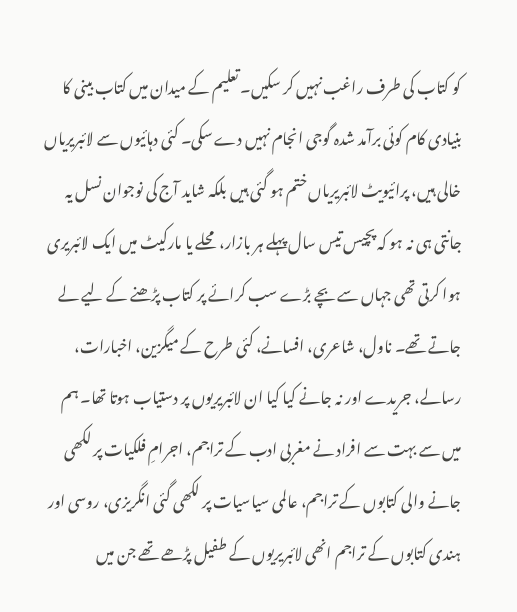کو کتاب کی طرف راغب نہیں کر سکیں۔ تعلیم کے میدان میں کتاب بینی کا بنیادی کام کوئی برآمد شدہ گوجی انجام نہیں دے سکی۔ کئی دہائیوں سے لائبریریاں خالی ہیں، پرائیویٹ لائبریریاں ختم ہو گئی ہیں بلکہ شاید آج کی نوجوان نسل یہ جانتی ہی نہ ہو کہ پچیس تیس سال پہلے ہر بازار، محلے یا مارکیٹ میں ایک لائبریری ہوا کرتی تھی جہاں سے بچے بڑے سب کرائے پر کتاب پڑھنے کے لیے لے جاتے تھے۔ ناول، شاعری، افسانے، کئی طرح کے میگزین، اخبارات، رسالے، جریدے اور نہ جانے کیا کیا ان لائبریریوں پر دستیاب ہوتا تھا۔ ہم میں سے بہت سے افراد نے مغربی ادب کے تراجم، اجرامِ فلکیات پر لکھی جانے والی کتابوں کے تراجم، عالمی سیاسیات پر لکھی گئی انگریزی، روسی اور ہندی کتابوں کے تراجم انھی لائبریریوں کے طفیل پڑھے تھے جن میں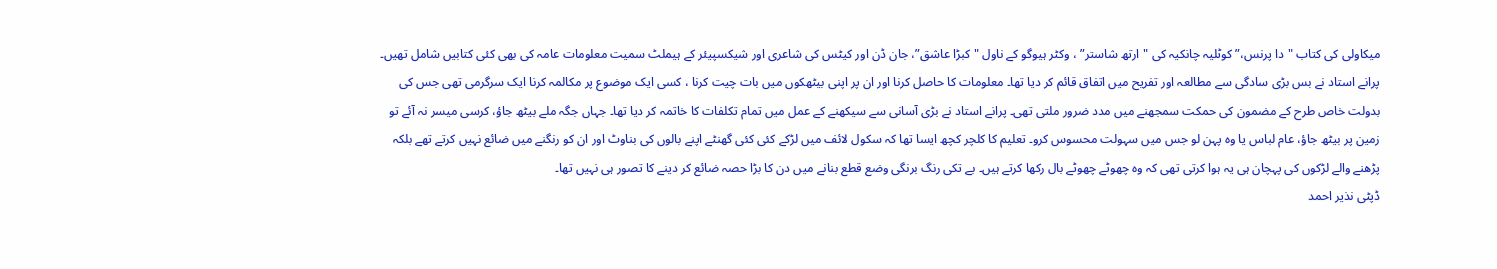میکاولی کی کتاب "دا پرنس،” کوٹلیہ چانکیہ کی "ارتھ شاستر” ، وکٹر ہیوگو کے ناول "کبڑا عاشق”، جان ڈن اور کیٹس کی شاعری اور شیکسپیئر کے ہیملٹ سمیت معلومات عامہ کی بھی کئی کتابیں شامل تھیں۔
پرانے استاد نے بس بڑی سادگی سے مطالعہ اور تفریح میں اتفاق قائم کر دیا تھا۔ معلومات کا حاصل کرنا اور ان پر اپنی بیٹھکوں میں بات چیت کرنا ، کسی ایک موضوع پر مکالمہ کرنا ایک سرگرمی تھی جس کی بدولت خاص طرح کے مضمون کی حمکت سمجھنے میں مدد ضرور ملتی تھی۔ پرانے استاد نے بڑی آسانی سے سیکھنے کے عمل میں تمام تکلفات کا خاتمہ کر دیا تھا۔ جہاں جگہ ملے بیٹھ جاؤ، کرسی میسر نہ آئے تو زمین پر بیٹھ جاؤ، عام لباس یا وہ پہن لو جس میں سہولت محسوس کرو۔ تعلیم کا کلچر کچھ ایسا تھا کہ سکول لائف میں لڑکے کئی کئی گھنٹے اپنے بالوں کی بناوٹ اور ان کو رنگنے میں ضائع نہیں کرتے تھے بلکہ پڑھنے والے لڑکوں کی پہچان ہی یہ ہوا کرتی تھی کہ وہ چھوٹے چھوٹے بال رکھا کرتے ہیں۔ بے تکی رنگ برنگی وضع قطع بنانے میں دن کا بڑا حصہ ضائع کر دینے کا تصور ہی نہیں تھا۔
ڈپٹی نذیر احمد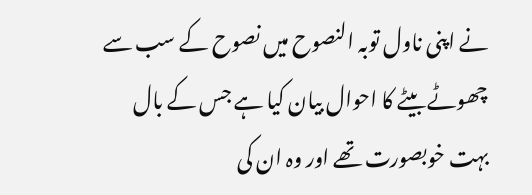نے اپنی ناول توبہ النصوح میں نصوح کے سب سے چھوٹے بیٹے کا احوال بیان کیا ہے جس کے بال بہت خوبصورت تھے اور وہ ان کی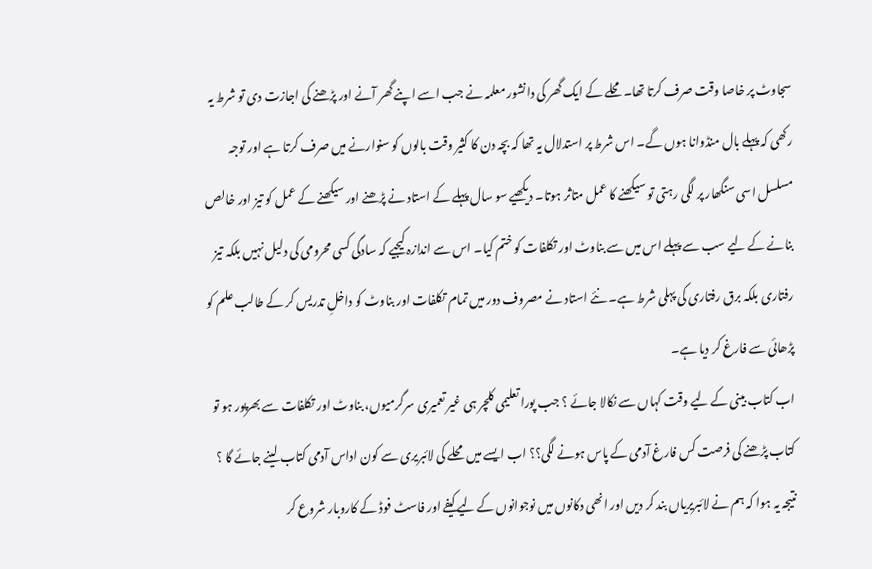سجاوٹ پر خاصا وقت صرف کرتا تھا۔ محلے کے ایک گھر کی دانشور معلمہ نے جب اسے اپنے گھر آنے اور پڑھنے کی اجازت دی تو شرط یہ رکھی کہ پہلے بال منڈوانا ہوں گے۔ اس شرط پر استدلال یہ تھا کہ بچہ دن کا کثیر وقت بالوں کو سنوارنے میں صرف کرتا ہے اور توجہ مسلسل اسی سنگھار پر لگی رہتی تو سیکھنے کا عمل متاثر ہوتا۔ دیکھیے سو سال پہلے کے استاد نے پڑھنے اور سیکھنے کے عمل کو تیز اور خالص بنانے کے لیے سب سے پہلے اس میں سے بناوٹ اور تکلفات کو ختم کیا۔ اس سے اندازہ کیجیے کہ سادگی کسی محرومی کی دلیل نہیں بلکہ تیز رفتاری بلکہ برق رفتاری کی پہلی شرط ہے۔ نئے استاد نے مصروف دور میں تمام تکلفات اور بناوٹ کو داخلِ تدریس کر کے طالب علم کو پڑھائی سے فارغ کر دیا ہے۔
اب کتاب بینی کے لیے وقت کہاں سے نکالا جائے ؟ جب پورا تعلیمی کلچر ہی غیر تعمیری سرگرمیوں، بناوٹ اور تکلفات سے بھرپور ہو تو کتاب پڑھنے کی فرصت کس فارغ آدمی کے پاس ہونے لگی؟؟ اب ایسے میں محلے کی لائبریری سے کون اداس آدمی کتاب لینے جائے گا ؟ نتیجہ یہ ہوا کہ ہم نے لائبریریاں بند کر دیں اور انھی دکانوں میں نوجوانوں کے لیے کیفے اور فاسٹ فوڈ کے کاروبار شروع کر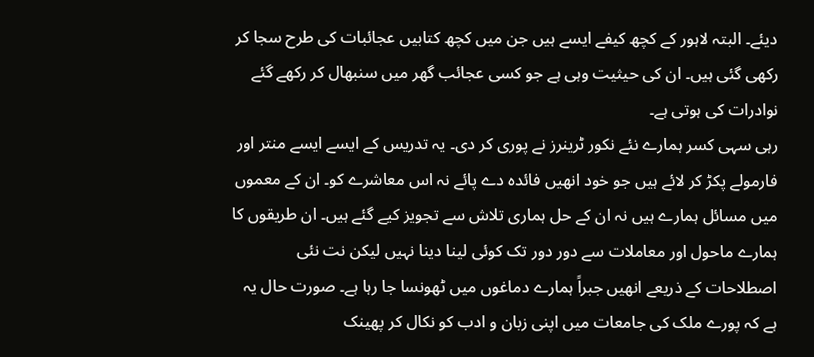دیئے۔ البتہ لاہور کے کچھ کیفے ایسے ہیں جن میں کچھ کتابیں عجائبات کی طرح سجا کر رکھی گئی ہیں۔ ان کی حیثیت وہی ہے جو کسی عجائب گھر میں سنبھال کر رکھے گئے نوادرات کی ہوتی ہے۔
رہی سہی کسر ہمارے نئے نکور ٹرینرز نے پوری کر دی۔ یہ تدریس کے ایسے ایسے منتر اور فارمولے پکڑ کر لائے ہیں جو خود انھیں فائدہ دے پائے نہ اس معاشرے کو۔ ان کے معموں میں مسائل ہمارے ہیں نہ ان کے حل ہماری تلاش سے تجویز کیے گئے ہیں۔ ان طریقوں کا ہمارے ماحول اور معاملات سے دور دور تک کوئی لینا دینا نہیں لیکن نت نئی اصطلاحات کے ذریعے انھیں جبراً ہمارے دماغوں میں ٹھونسا جا رہا ہے۔ صورت حال یہ ہے کہ پورے ملک کی جامعات میں اپنی زبان و ادب کو نکال کر پھینک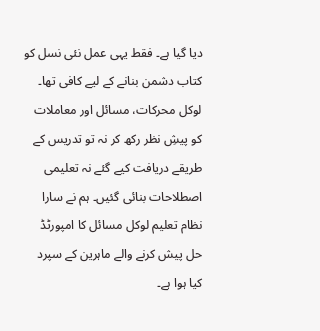دیا گیا ہے۔ فقط یہی عمل نئی نسل کو کتاب دشمن بنانے کے لیے کافی تھا۔ لوکل محرکات، مسائل اور معاملات کو پیشِ نظر رکھ کر نہ تو تدریس کے طریقے دریافت کیے گئے نہ تعلیمی اصطلاحات بنائی گئیں۔ ہم نے سارا نظام تعلیم لوکل مسائل کا امپورٹڈ حل پیش کرنے والے ماہرین کے سپرد کیا ہوا ہے۔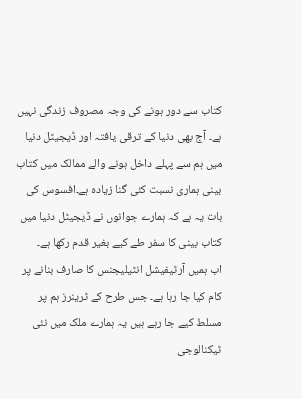کتاب سے دور ہونے کی وجہ مصروف زندگی نہیں ہے۔ آج بھی دنیا کے ترقی یافتہ اور ڈیجیٹل دنیا میں ہم سے پہلے داخل ہونے والے ممالک میں کتاب بینی ہماری نسبت کئی گنا زیادہ ہے۔افسوس کی بات یہ ہے کہ ہمارے جوانوں نے ڈیجیٹل دنیا میں کتاب بینی کا سفر طے کیے بغیر قدم رکھا ہے۔
اب ہمیں آرٹیفیشل انٹیلیجنس کا صارف بنانے پر کام کیا جا رہا ہے۔ جس طرح کے ٹرینرز ہم پر مسلط کیے جا رہے ہیں یہ ہمارے ملک میں نئی ٹیکنالوجی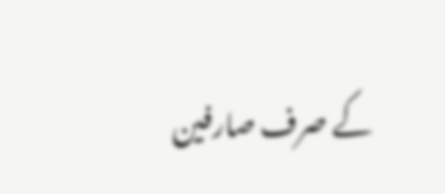کے صرف صارفین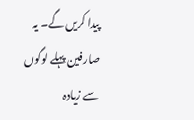پیدا کریں گے۔ یہ صارفین پہلے لوگوں سے زیادہ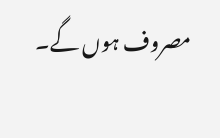مصروف ہوں گے۔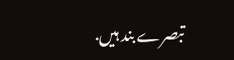تبصرے بند ہیں.